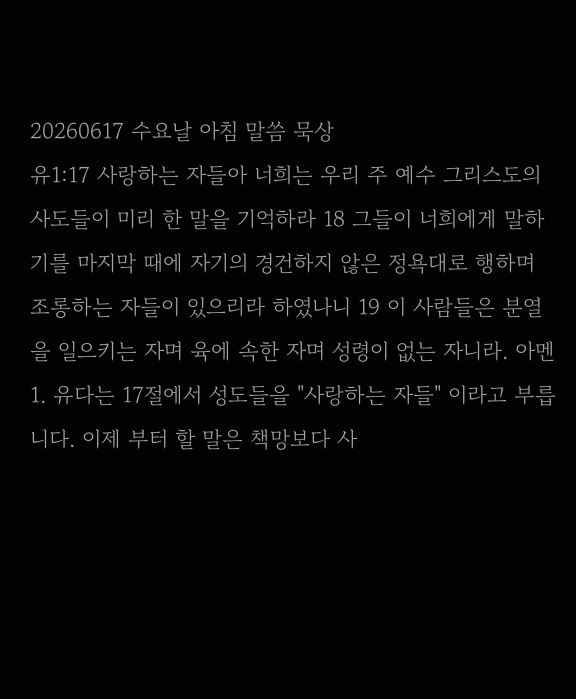20260617 수요날 아침 말씀 묵상
유1:17 사랑하는 자들아 너희는 우리 주 예수 그리스도의 사도들이 미리 한 말을 기억하라 18 그들이 너희에게 말하기를 마지막 때에 자기의 경건하지 않은 정욕대로 행하며 조롱하는 자들이 있으리라 하였나니 19 이 사람들은 분열을 일으키는 자며 육에 속한 자며 성령이 없는 자니라. 아멘
1. 유다는 17절에서 성도들을 "사랑하는 자들" 이라고 부릅니다. 이제 부터 할 말은 책망보다 사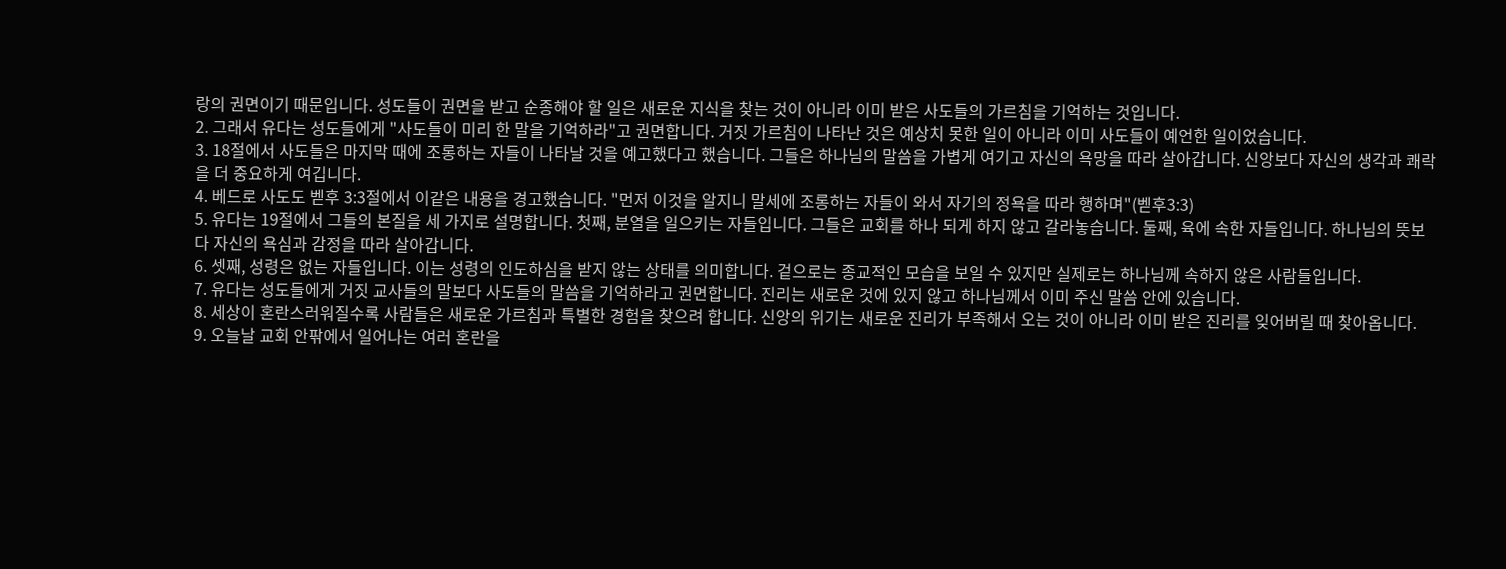랑의 권면이기 때문입니다. 성도들이 권면을 받고 순종해야 할 일은 새로운 지식을 찾는 것이 아니라 이미 받은 사도들의 가르침을 기억하는 것입니다.
2. 그래서 유다는 성도들에게 "사도들이 미리 한 말을 기억하라"고 권면합니다. 거짓 가르침이 나타난 것은 예상치 못한 일이 아니라 이미 사도들이 예언한 일이었습니다.
3. 18절에서 사도들은 마지막 때에 조롱하는 자들이 나타날 것을 예고했다고 했습니다. 그들은 하나님의 말씀을 가볍게 여기고 자신의 욕망을 따라 살아갑니다. 신앙보다 자신의 생각과 쾌락을 더 중요하게 여깁니다.
4. 베드로 사도도 벧후 3:3절에서 이같은 내용을 경고했습니다. "먼저 이것을 알지니 말세에 조롱하는 자들이 와서 자기의 정욕을 따라 행하며"(벧후3:3)
5. 유다는 19절에서 그들의 본질을 세 가지로 설명합니다. 첫째, 분열을 일으키는 자들입니다. 그들은 교회를 하나 되게 하지 않고 갈라놓습니다. 둘째, 육에 속한 자들입니다. 하나님의 뜻보다 자신의 욕심과 감정을 따라 살아갑니다.
6. 셋째, 성령은 없는 자들입니다. 이는 성령의 인도하심을 받지 않는 상태를 의미합니다. 겉으로는 종교적인 모습을 보일 수 있지만 실제로는 하나님께 속하지 않은 사람들입니다.
7. 유다는 성도들에게 거짓 교사들의 말보다 사도들의 말씀을 기억하라고 권면합니다. 진리는 새로운 것에 있지 않고 하나님께서 이미 주신 말씀 안에 있습니다.
8. 세상이 혼란스러워질수록 사람들은 새로운 가르침과 특별한 경험을 찾으려 합니다. 신앙의 위기는 새로운 진리가 부족해서 오는 것이 아니라 이미 받은 진리를 잊어버릴 때 찾아옵니다.
9. 오늘날 교회 안팎에서 일어나는 여러 혼란을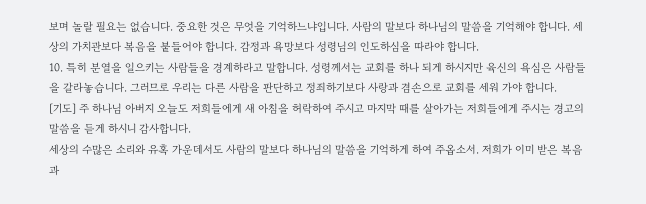보며 놀랄 필요는 없습니다. 중요한 것은 무엇을 기억하느냐입니다. 사람의 말보다 하나님의 말씀을 기억해야 합니다. 세상의 가치관보다 복음을 붙들어야 합니다. 감정과 욕망보다 성령님의 인도하심을 따라야 합니다.
10. 특히 분열을 일으키는 사람들을 경계하라고 말합니다. 성령께서는 교회를 하나 되게 하시지만 육신의 욕심은 사람들을 갈라놓습니다. 그러므로 우리는 다른 사람을 판단하고 정죄하기보다 사랑과 겸손으로 교회를 세워 가야 합니다.
[기도] 주 하나님 아버지 오늘도 저희들에게 새 아침을 허락하여 주시고 마지막 때를 살아가는 저희들에게 주시는 경고의 말씀을 듣게 하시니 감사합니다.
세상의 수많은 소리와 유혹 가운데서도 사람의 말보다 하나님의 말씀을 기억하게 하여 주옵소서. 저희가 이미 받은 복음과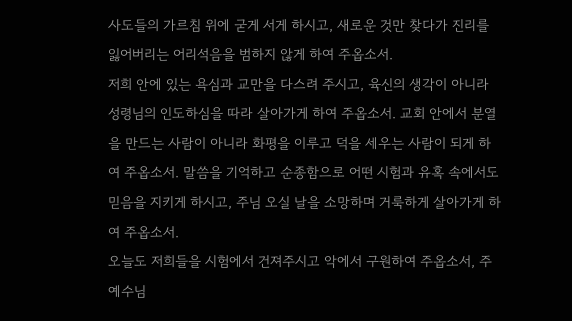사도들의 가르침 위에 굳게 서게 하시고, 새로운 것만 찾다가 진리를 잃어버리는 어리석음을 범하지 않게 하여 주옵소서.
저희 안에 있는 욕심과 교만을 다스려 주시고, 육신의 생각이 아니라 성령님의 인도하심을 따라 살아가게 하여 주옵소서. 교회 안에서 분열을 만드는 사람이 아니라 화평을 이루고 덕을 세우는 사람이 되게 하여 주옵소서. 말씀을 기억하고 순종함으로 어떤 시험과 유혹 속에서도 믿음을 지키게 하시고, 주님 오실 날을 소망하며 거룩하게 살아가게 하여 주옵소서.
오늘도 저희들을 시험에서 건져주시고 악에서 구원하여 주옵소서, 주 예수님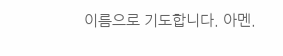이름으로 기도합니다. 아멘.